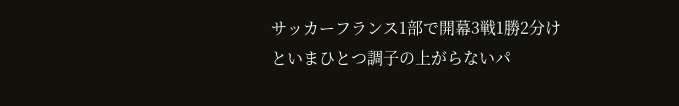サッカーフランス1部で開幕3戦1勝2分けといまひとつ調子の上がらないパ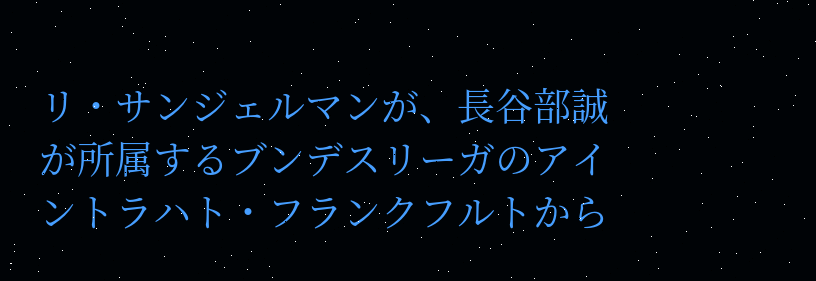リ・サンジェルマンが、長谷部誠が所属するブンデスリーガのアイントラハト・フランクフルトから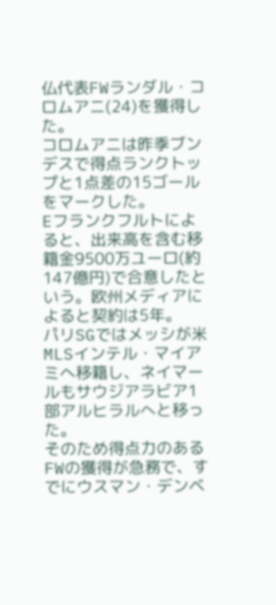仏代表FWランダル・コロムアニ(24)を獲得した。
コロムアニは昨季ブンデスで得点ランクトップと1点差の15ゴールをマークした。
Eフランクフルトによると、出来高を含む移籍金9500万ユーロ(約147億円)で合意したという。欧州メディアによると契約は5年。
パリSGではメッシが米MLSインテル・マイアミへ移籍し、ネイマールもサウジアラビア1部アルヒラルへと移った。
そのため得点力のあるFWの獲得が急務で、すでにウスマン・デンベ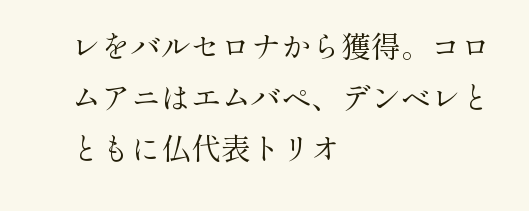レをバルセロナから獲得。コロムアニはエムバペ、デンベレとともに仏代表トリオ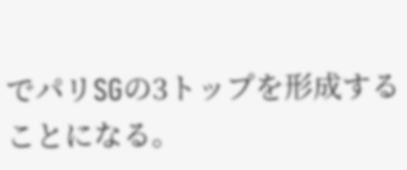でパリSGの3トップを形成することになる。